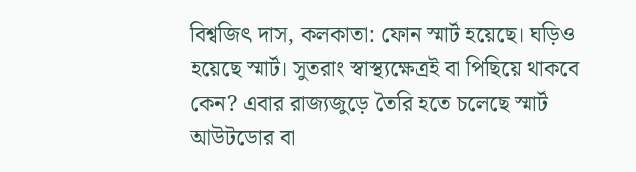বিশ্বজিৎ দাস, কলকাতা: ফোন স্মার্ট হয়েছে। ঘড়িও হয়েছে স্মার্ট। সুতরাং স্বাস্থ্যক্ষেত্রই বা পিছিয়ে থাকবে কেন? এবার রাজ্যজুড়ে তৈরি হতে চলেছে স্মার্ট আউটডোর বা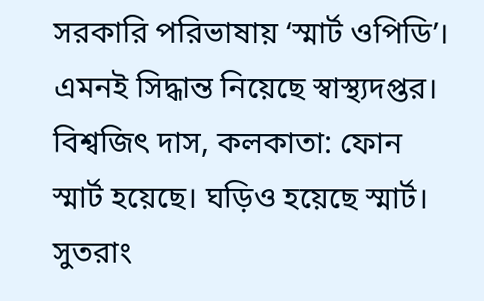সরকারি পরিভাষায় ‘স্মার্ট ওপিডি’। এমনই সিদ্ধান্ত নিয়েছে স্বাস্থ্যদপ্তর।
বিশ্বজিৎ দাস, কলকাতা: ফোন স্মার্ট হয়েছে। ঘড়িও হয়েছে স্মার্ট। সুতরাং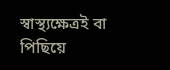স্বাস্থ্যক্ষেত্রই বা পিছিয়ে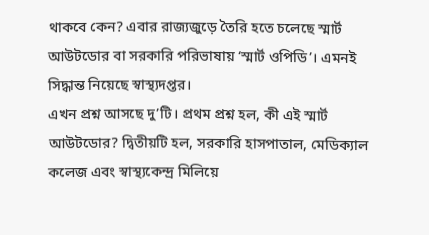থাকবে কেন? এবার রাজ্যজুড়ে তৈরি হতে চলেছে স্মার্ট আউটডোর বা সরকারি পরিভাষায় ‘স্মার্ট ওপিডি’। এমনই সিদ্ধান্ত নিয়েছে স্বাস্থ্যদপ্তর।
এখন প্রশ্ন আসছে দু’টি। প্রথম প্রশ্ন হল, কী এই স্মার্ট আউটডোর? দ্বিতীয়টি হল, সরকারি হাসপাতাল, মেডিক্যাল কলেজ এবং স্বাস্থ্যকেন্দ্র মিলিয়ে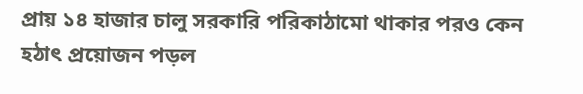প্রায় ১৪ হাজার চালু সরকারি পরিকাঠামো থাকার পরও কেন হঠাৎ প্রয়োজন পড়ল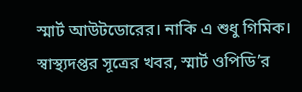স্মার্ট আউটডোরের। নাকি এ শুধু গিমিক।
স্বাস্থ্যদপ্তর সূত্রের খবর, স্মার্ট ওপিডি’র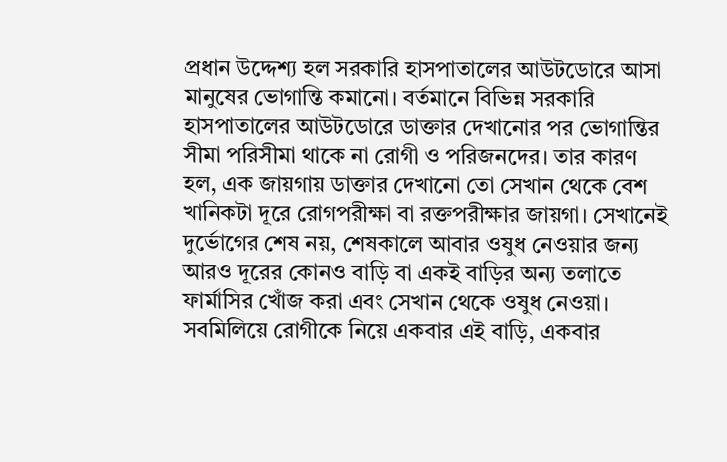প্রধান উদ্দেশ্য হল সরকারি হাসপাতালের আউটডোরে আসা মানুষের ভোগান্তি কমানো। বর্তমানে বিভিন্ন সরকারি হাসপাতালের আউটডোরে ডাক্তার দেখানোর পর ভোগান্তির সীমা পরিসীমা থাকে না রোগী ও পরিজনদের। তার কারণ হল, এক জায়গায় ডাক্তার দেখানো তো সেখান থেকে বেশ খানিকটা দূরে রোগপরীক্ষা বা রক্তপরীক্ষার জায়গা। সেখানেই দুর্ভোগের শেষ নয়, শেষকালে আবার ওষুধ নেওয়ার জন্য আরও দূরের কোনও বাড়ি বা একই বাড়ির অন্য তলাতে ফার্মাসির খোঁজ করা এবং সেখান থেকে ওষুধ নেওয়া। সবমিলিয়ে রোগীকে নিয়ে একবার এই বাড়ি, একবার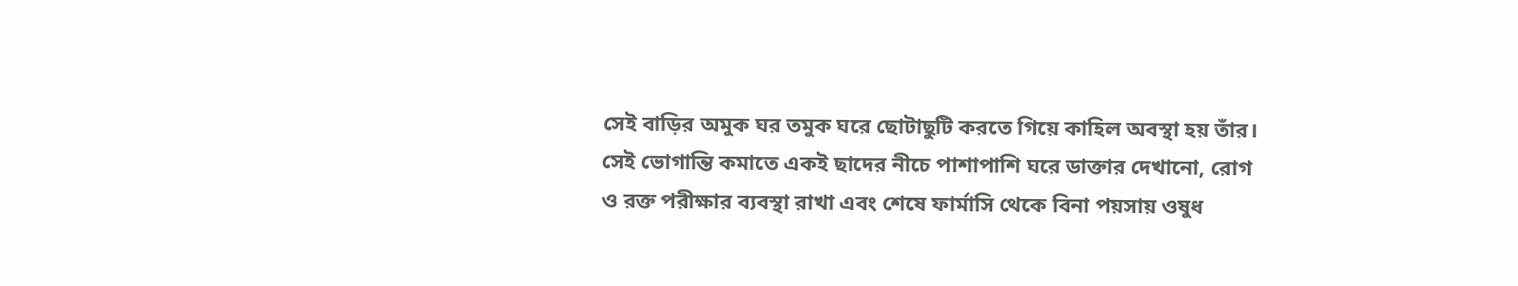সেই বাড়ির অমুক ঘর তমুক ঘরে ছোটাছুটি করতে গিয়ে কাহিল অবস্থা হয় তাঁর। সেই ভোগান্তি কমাতে একই ছাদের নীচে পাশাপাশি ঘরে ডাক্তার দেখানো, রোগ ও রক্ত পরীক্ষার ব্যবস্থা রাখা এবং শেষে ফার্মাসি থেকে বিনা পয়সায় ওষুধ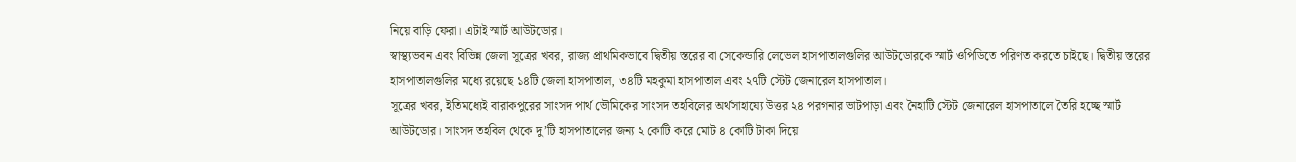নিয়ে বাড়ি ফেরা। এটাই স্মার্ট আউটডোর।
স্বাস্থ্যভবন এবং বিভিন্ন জেলা সূত্রের খবর, রাজ্য প্রাথমিকভাবে দ্বিতীয় স্তরের বা সেকেন্ডারি লেভেল হাসপাতালগুলির আউটডোরকে স্মার্ট ওপিডিতে পরিণত করতে চাইছে। দ্বিতীয় স্তরের হাসপাতালগুলির মধ্যে রয়েছে ১৪টি জেলা হাসপাতাল, ৩৪টি মহকুমা হাসপাতাল এবং ২৭টি স্টেট জেনারেল হাসপাতাল।
সূত্রের খবর, ইতিমধ্যেই বারাকপুরের সাংসদ পার্থ ভৌমিকের সাংসদ তহবিলের অর্থসাহায্যে উত্তর ২৪ পরগনার ভাটপাড়া এবং নৈহাটি স্টেট জেনারেল হাসপাতালে তৈরি হচ্ছে স্মার্ট আউটডোর। সাংসদ তহবিল থেকে দু’টি হাসপাতালের জন্য ২ কোটি করে মোট ৪ কোটি টাকা দিয়ে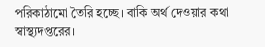পরিকাঠামো তৈরি হচ্ছে। বাকি অর্থ দেওয়ার কথা স্বাস্থ্যদপ্তরের।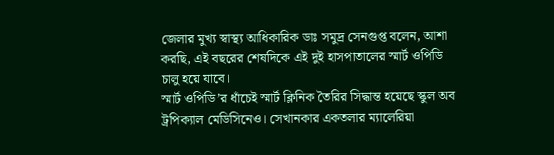জেলার মুখ্য স্বাস্থ্য আধিকারিক ডাঃ সমুদ্র সেনগুপ্ত বলেন, আশা করছি, এই বছরের শেষদিকে এই দুই হাসপাতালের স্মার্ট ওপিডি চালু হয়ে যাবে।
স্মার্ট ওপিডি’র ধাঁচেই স্মার্ট ক্লিনিক তৈরির সিদ্ধান্ত হয়েছে স্কুল অব ট্রপিক্যাল মেডিসিনেও। সেখানকার একতলার ম্যালেরিয়া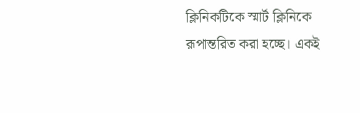ক্লিনিকটিকে স্মার্ট ক্লিনিকে রূপান্তরিত করা হচ্ছে। একই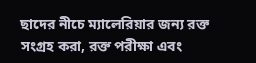ছাদের নীচে ম্যালেরিয়ার জন্য রক্ত সংগ্রহ করা, রক্ত পরীক্ষা এবং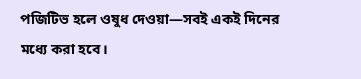পজিটিভ হলে ওষুধ দেওয়া—সবই একই দিনের মধ্যে করা হবে।